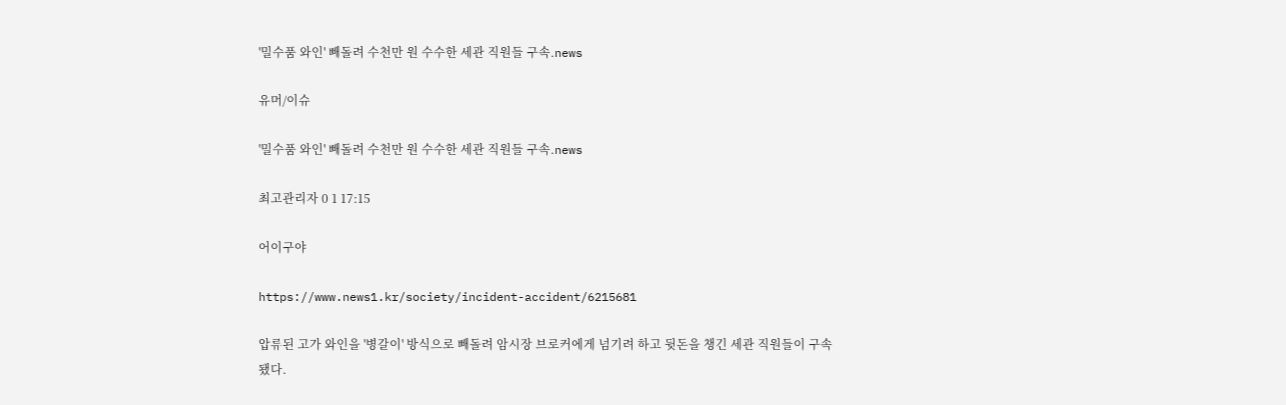'밀수품 와인' 빼돌려 수천만 원 수수한 세관 직원들 구속.news

유머/이슈

'밀수품 와인' 빼돌려 수천만 원 수수한 세관 직원들 구속.news

최고관리자 0 1 17:15

어이구야

https://www.news1.kr/society/incident-accident/6215681

압류된 고가 와인을 '병갈이' 방식으로 빼돌려 암시장 브로커에게 넘기려 하고 뒷돈을 챙긴 세관 직원들이 구속됐다.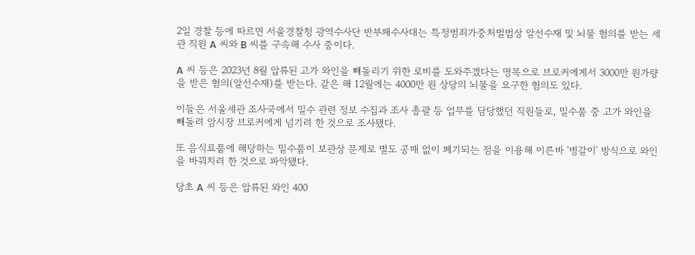2일 경찰 등에 따르면 서울경찰청 광역수사단 반부패수사대는 특정범죄가중처벌법상 알선수재 및 뇌물 혐의를 받는 세관 직원 A 씨와 B 씨를 구속해 수사 중이다.

A 씨 등은 2023년 8월 압류된 고가 와인을 빼돌리기 위한 로비를 도와주겠다는 명목으로 브로커에게서 3000만 원가량을 받은 혐의(알선수재)를 받는다. 같은 해 12월에는 4000만 원 상당의 뇌물을 요구한 혐의도 있다.

이들은 서울세관 조사국에서 밀수 관련 정보 수집과 조사 총괄 등 업무를 담당했던 직원들로, 밀수품 중 고가 와인을 빼돌려 암시장 브로커에게 넘기려 한 것으로 조사됐다.

또 음식료품에 해당하는 밀수품이 보관상 문제로 별도 공매 없이 폐기되는 점을 이용해 이른바 '병갈이' 방식으로 와인을 바꿔치려 한 것으로 파악됐다.

당초 A 씨 등은 압류된 와인 400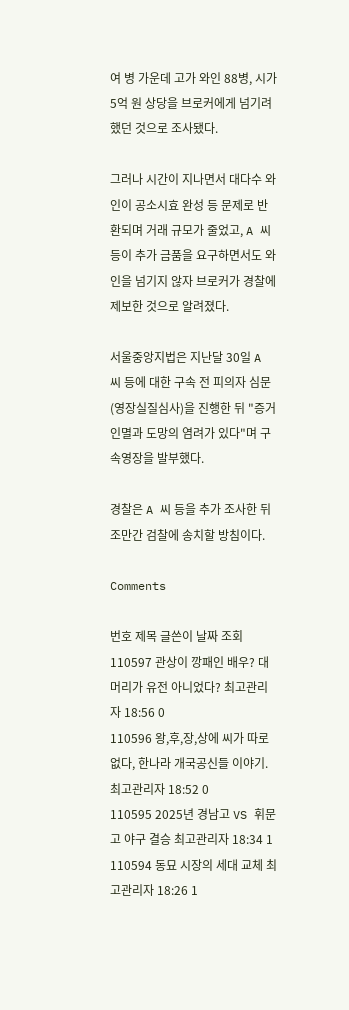여 병 가운데 고가 와인 88병, 시가 5억 원 상당을 브로커에게 넘기려 했던 것으로 조사됐다.

그러나 시간이 지나면서 대다수 와인이 공소시효 완성 등 문제로 반환되며 거래 규모가 줄었고, A 씨 등이 추가 금품을 요구하면서도 와인을 넘기지 않자 브로커가 경찰에 제보한 것으로 알려졌다.

서울중앙지법은 지난달 30일 A 씨 등에 대한 구속 전 피의자 심문(영장실질심사)을 진행한 뒤 "증거 인멸과 도망의 염려가 있다"며 구속영장을 발부했다.

경찰은 A 씨 등을 추가 조사한 뒤 조만간 검찰에 송치할 방침이다.

Comments

번호 제목 글쓴이 날짜 조회
110597 관상이 깡패인 배우? 대머리가 유전 아니었다? 최고관리자 18:56 0
110596 왕,후,장,상에 씨가 따로 없다, 한나라 개국공신들 이야기. 최고관리자 18:52 0
110595 2025년 경남고 VS 휘문고 야구 결승 최고관리자 18:34 1
110594 동묘 시장의 세대 교체 최고관리자 18:26 1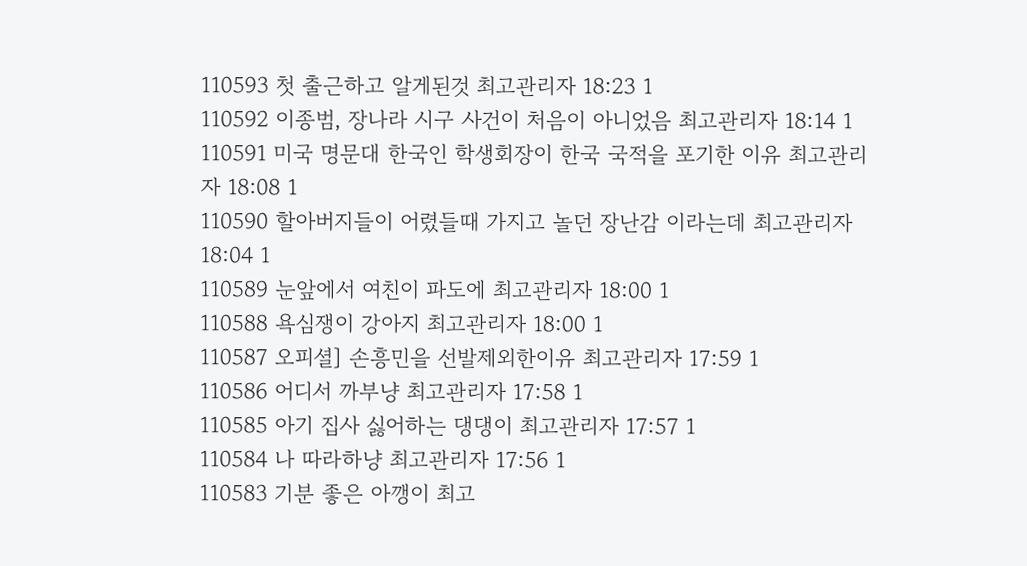110593 첫 출근하고 알게된것 최고관리자 18:23 1
110592 이종범, 장나라 시구 사건이 처음이 아니었음 최고관리자 18:14 1
110591 미국 명문대 한국인 학생회장이 한국 국적을 포기한 이유 최고관리자 18:08 1
110590 할아버지들이 어렸들때 가지고 놀던 장난감 이라는데 최고관리자 18:04 1
110589 눈앞에서 여친이 파도에 최고관리자 18:00 1
110588 욕심쟁이 강아지 최고관리자 18:00 1
110587 오피셜] 손흥민을 선발제외한이유 최고관리자 17:59 1
110586 어디서 까부냥 최고관리자 17:58 1
110585 아기 집사 싫어하는 댕댕이 최고관리자 17:57 1
110584 나 따라하냥 최고관리자 17:56 1
110583 기분 좋은 아깽이 최고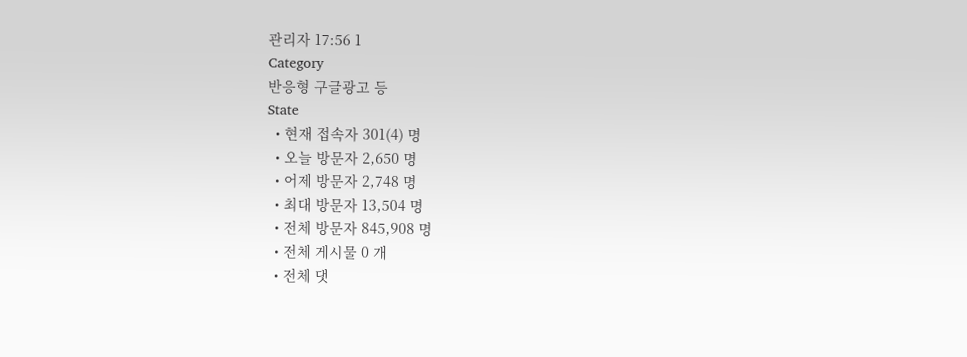관리자 17:56 1
Category
반응형 구글광고 등
State
  • 현재 접속자 301(4) 명
  • 오늘 방문자 2,650 명
  • 어제 방문자 2,748 명
  • 최대 방문자 13,504 명
  • 전체 방문자 845,908 명
  • 전체 게시물 0 개
  • 전체 댓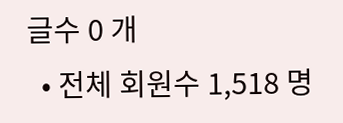글수 0 개
  • 전체 회원수 1,518 명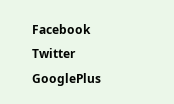Facebook Twitter GooglePlus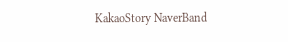KakaoStory NaverBand